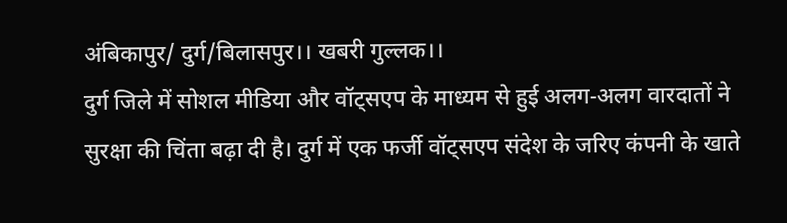अंबिकापुर/ दुर्ग/बिलासपुर।। खबरी गुल्लक।।
दुर्ग जिले में सोशल मीडिया और वॉट्सएप के माध्यम से हुई अलग‑अलग वारदातों ने सुरक्षा की चिंता बढ़ा दी है। दुर्ग में एक फर्जी वॉट्सएप संदेश के जरिए कंपनी के खाते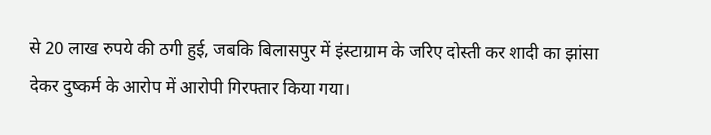से 20 लाख रुपये की ठगी हुई, जबकि बिलासपुर में इंस्टाग्राम के जरिए दोस्ती कर शादी का झांसा देकर दुष्कर्म के आरोप में आरोपी गिरफ्तार किया गया।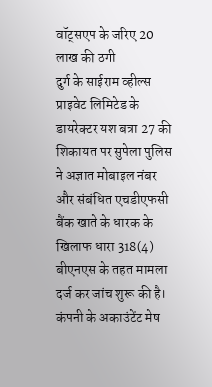वॉट्सएप के जरिए 20 लाख की ठगी
दुर्ग के साईराम व्हील्स प्राइवेट लिमिटेड के डायरेक्टर यश बत्रा 27 की शिकायत पर सुपेला पुलिस ने अज्ञात मोबाइल नंबर और संबंधित एचडीएफसी बैंक खाते के धारक के खिलाफ धारा 318(4) बीएनएस के तहत मामला दर्ज कर जांच शुरू की है। कंपनी के अकाउंटेंट मेष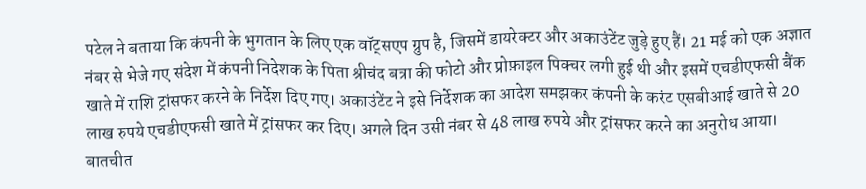पटेल ने बताया कि कंपनी के भुगतान के लिए एक वॉट्सएप ग्रुप है, जिसमें डायरेक्टर और अकाउंटेंट जुड़े हुए हैं। 21 मई को एक अज्ञात नंबर से भेजे गए संदेश में कंपनी निदेशक के पिता श्रीचंद बत्रा की फोटो और प्रोफ़ाइल पिक्चर लगी हुई थी और इसमें एचडीएफसी बैंक खाते में राशि ट्रांसफर करने के निर्देश दिए गए। अकाउंटेंट ने इसे निर्देशक का आदेश समझकर कंपनी के करंट एसबीआई खाते से 20 लाख रुपये एचडीएफसी खाते में ट्रांसफर कर दिए। अगले दिन उसी नंबर से 48 लाख रुपये और ट्रांसफर करने का अनुरोध आया। बातचीत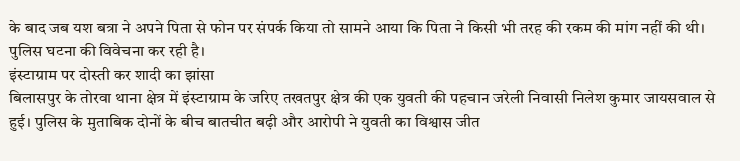के बाद जब यश बत्रा ने अपने पिता से फोन पर संपर्क किया तो सामने आया कि पिता ने किसी भी तरह की रकम की मांग नहीं की थी। पुलिस घटना की विवेचना कर रही है।
इंस्टाग्राम पर दोस्ती कर शादी का झांसा
बिलासपुर के तोरवा थाना क्षेत्र में इंस्टाग्राम के जरिए तखतपुर क्षेत्र की एक युवती की पहचान जरेली निवासी निलेश कुमार जायसवाल से हुई। पुलिस के मुताबिक दोनों के बीच बातचीत बढ़ी और आरोपी ने युवती का विश्वास जीत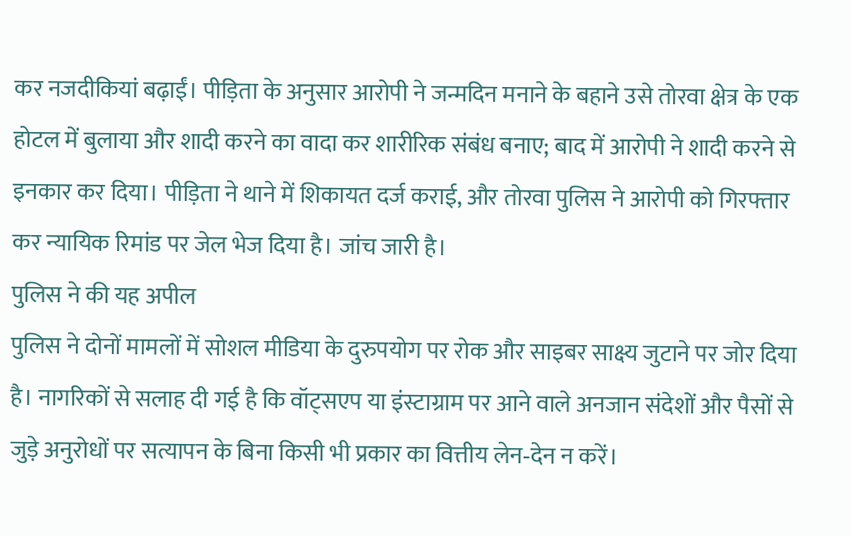कर नजदीकियां बढ़ाईं। पीड़िता के अनुसार आरोपी ने जन्मदिन मनाने के बहाने उसे तोरवा क्षेत्र के एक होटल में बुलाया और शादी करने का वादा कर शारीरिक संबंध बनाए; बाद में आरोपी ने शादी करने से इनकार कर दिया। पीड़िता ने थाने में शिकायत दर्ज कराई, और तोरवा पुलिस ने आरोपी को गिरफ्तार कर न्यायिक रिमांड पर जेल भेज दिया है। जांच जारी है।
पुलिस ने की यह अपील
पुलिस ने दोनों मामलों में सोशल मीडिया के दुरुपयोग पर रोक और साइबर साक्ष्य जुटाने पर जोर दिया है। नागरिकों से सलाह दी गई है कि वॉट्सएप या इंस्टाग्राम पर आने वाले अनजान संदेशों और पैसों से जुड़े अनुरोधों पर सत्यापन के बिना किसी भी प्रकार का वित्तीय लेन‑देन न करें।